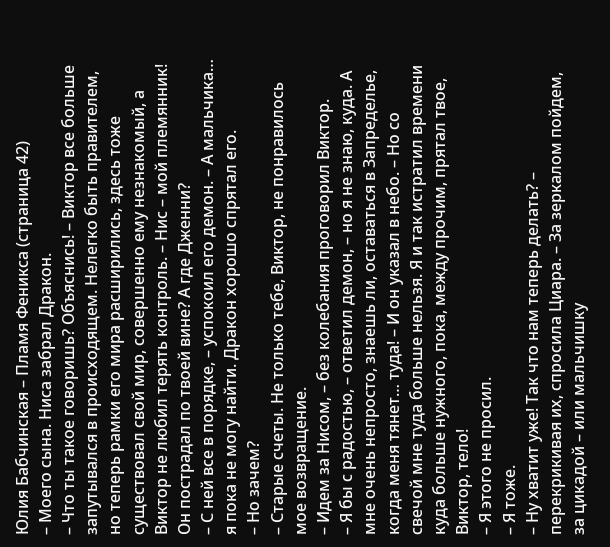Юлия Бабчинская – Пламя Феникса (страница 42)
– Моего сына. Ниса забрал Дракон.
– Что ты такое говоришь? Объяснись! – Виктор все больше запутывался в происходящем. Нелегко быть правителем, но теперь рамки его мира расширились, здесь тоже существовал свой мир, совершенно ему незнакомый, а Виктор не любил терять контроль. – Нис – мой племянник! Он пострадал по твоей вине? А где Дженни?
– С ней все в порядке, – успокоил его демон. – А мальчика… я пока не могу найти. Дракон хорошо спрятал его.
– Но зачем?
– Старые счеты. Не только тебе, Виктор, не понравилось мое возвращение.
– Идем за Нисом, – без колебания проговорил Виктор.
– Я бы с радостью, – ответил демон, – но я не знаю, куда. А мне очень непросто, знаешь ли, оставаться в Запределье, когда меня тянет… туда! – И он указал в небо. – Но со свечой мне туда больше нельзя. Я и так истратил времени куда больше нужного, пока, между прочим, прятал твое, Виктор, тело!
– Я этого не просил.
– Я тоже.
– Ну хватит уже! Так что нам теперь делать? – перекрикивая их, спросила Циара. – За зеркалом пойдем, за цикадой – или мальчишку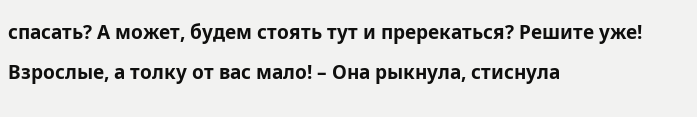спасать? А может, будем стоять тут и пререкаться? Решите уже! Взрослые, а толку от вас мало! – Она рыкнула, стиснула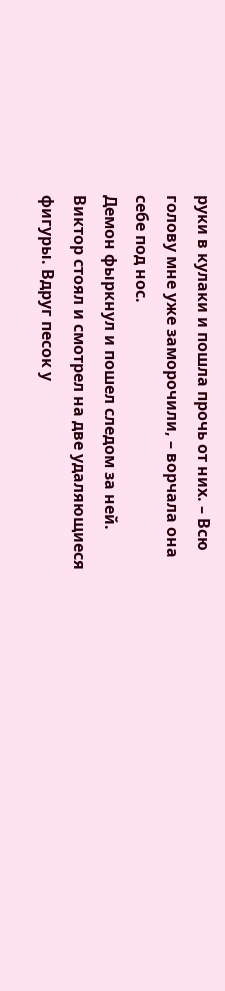руки в кулаки и пошла прочь от них. – Всю голову мне уже заморочили, – ворчала она себе под нос.
Демон фыркнул и пошел следом за ней. Виктор стоял и смотрел на две удаляющиеся фигуры. Вдруг песок у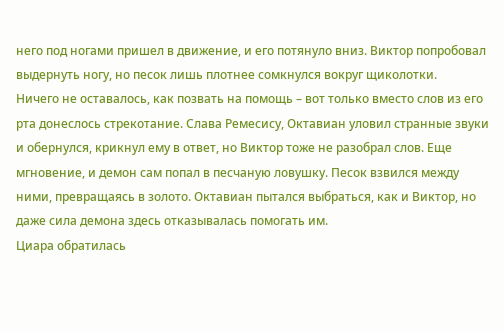него под ногами пришел в движение, и его потянуло вниз. Виктор попробовал выдернуть ногу, но песок лишь плотнее сомкнулся вокруг щиколотки.
Ничего не оставалось, как позвать на помощь – вот только вместо слов из его рта донеслось стрекотание. Слава Ремесису, Октавиан уловил странные звуки и обернулся, крикнул ему в ответ, но Виктор тоже не разобрал слов. Еще мгновение, и демон сам попал в песчаную ловушку. Песок взвился между ними, превращаясь в золото. Октавиан пытался выбраться, как и Виктор, но даже сила демона здесь отказывалась помогать им.
Циара обратилась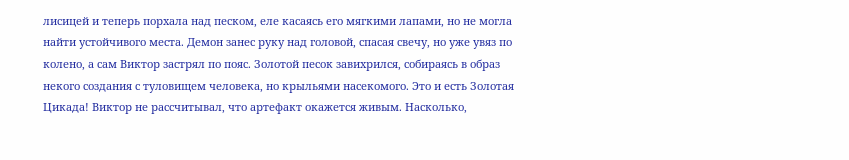лисицей и теперь порхала над песком, еле касаясь его мягкими лапами, но не могла найти устойчивого места. Демон занес руку над головой, спасая свечу, но уже увяз по колено, а сам Виктор застрял по пояс. Золотой песок завихрился, собираясь в образ некого создания с туловищем человека, но крыльями насекомого. Это и есть Золотая Цикада! Виктор не рассчитывал, что артефакт окажется живым. Насколько,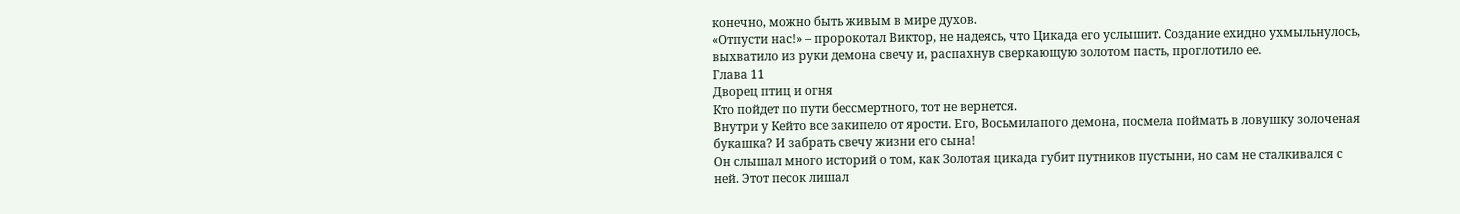конечно, можно быть живым в мире духов.
«Отпусти нас!» – пророкотал Виктор, не надеясь, что Цикада его услышит. Создание ехидно ухмыльнулось, выхватило из руки демона свечу и, распахнув сверкающую золотом пасть, проглотило ее.
Глава 11
Дворец птиц и огня
Кто пойдет по пути бессмертного, тот не вернется.
Внутри у Кейто все закипело от ярости. Его, Восьмилапого демона, посмела поймать в ловушку золоченая букашка? И забрать свечу жизни его сына!
Он слышал много историй о том, как Золотая цикада губит путников пустыни, но сам не сталкивался с ней. Этот песок лишал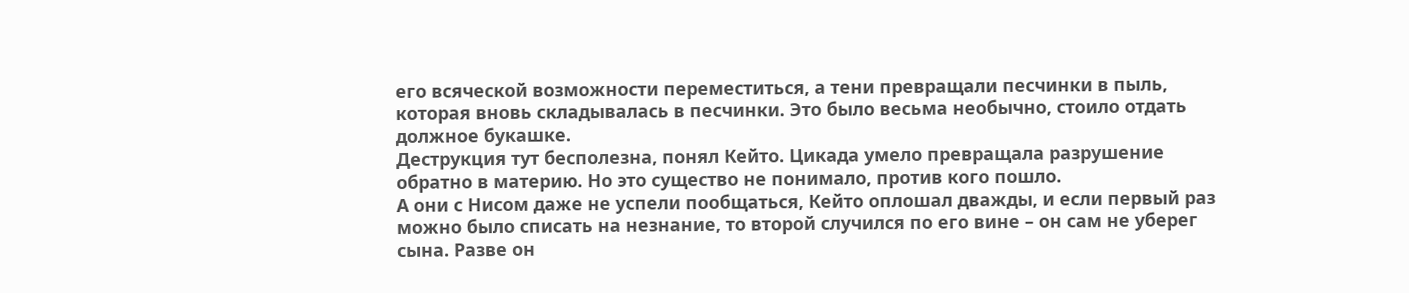его всяческой возможности переместиться, а тени превращали песчинки в пыль, которая вновь складывалась в песчинки. Это было весьма необычно, стоило отдать должное букашке.
Деструкция тут бесполезна, понял Кейто. Цикада умело превращала разрушение обратно в материю. Но это существо не понимало, против кого пошло.
А они с Нисом даже не успели пообщаться, Кейто оплошал дважды, и если первый раз можно было списать на незнание, то второй случился по его вине – он сам не уберег сына. Разве он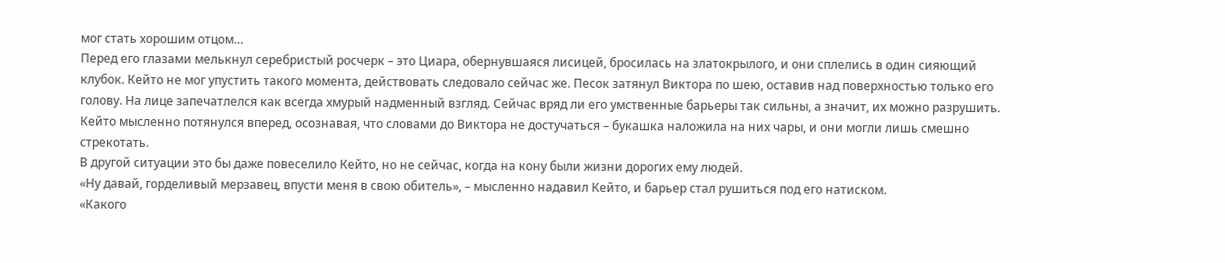мог стать хорошим отцом…
Перед его глазами мелькнул серебристый росчерк – это Циара, обернувшаяся лисицей, бросилась на златокрылого, и они сплелись в один сияющий клубок. Кейто не мог упустить такого момента, действовать следовало сейчас же. Песок затянул Виктора по шею, оставив над поверхностью только его голову. На лице запечатлелся как всегда хмурый надменный взгляд. Сейчас вряд ли его умственные барьеры так сильны, а значит, их можно разрушить. Кейто мысленно потянулся вперед, осознавая, что словами до Виктора не достучаться – букашка наложила на них чары, и они могли лишь смешно стрекотать.
В другой ситуации это бы даже повеселило Кейто, но не сейчас, когда на кону были жизни дорогих ему людей.
«Ну давай, горделивый мерзавец, впусти меня в свою обитель», – мысленно надавил Кейто, и барьер стал рушиться под его натиском.
«Какого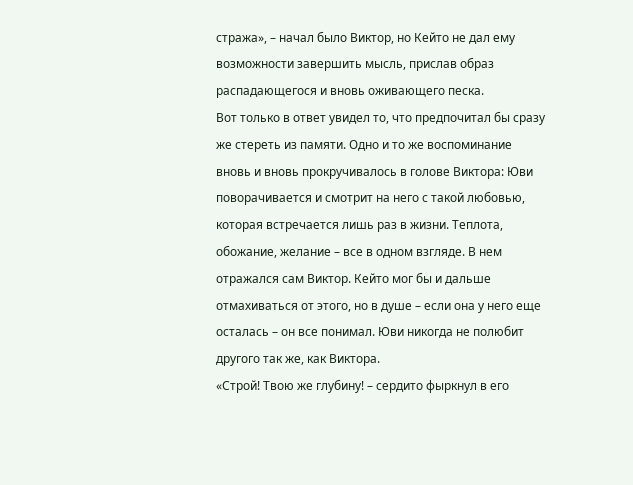стража», – начал было Виктор, но Кейто не дал ему возможности завершить мысль, прислав образ распадающегося и вновь оживающего песка.
Вот только в ответ увидел то, что предпочитал бы сразу же стереть из памяти. Одно и то же воспоминание вновь и вновь прокручивалось в голове Виктора: Юви поворачивается и смотрит на него с такой любовью, которая встречается лишь раз в жизни. Теплота, обожание, желание – все в одном взгляде. В нем отражался сам Виктор. Кейто мог бы и дальше отмахиваться от этого, но в душе – если она у него еще осталась – он все понимал. Юви никогда не полюбит другого так же, как Виктора.
«Строй! Твою же глубину! – сердито фыркнул в его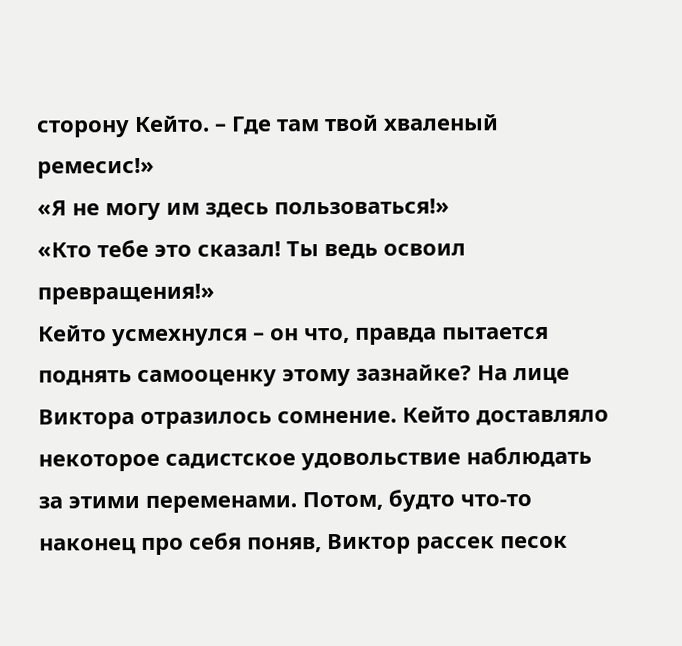сторону Кейто. – Где там твой хваленый ремесис!»
«Я не могу им здесь пользоваться!»
«Кто тебе это сказал! Ты ведь освоил превращения!»
Кейто усмехнулся – он что, правда пытается поднять самооценку этому зазнайке? На лице Виктора отразилось сомнение. Кейто доставляло некоторое садистское удовольствие наблюдать за этими переменами. Потом, будто что-то наконец про себя поняв, Виктор рассек песок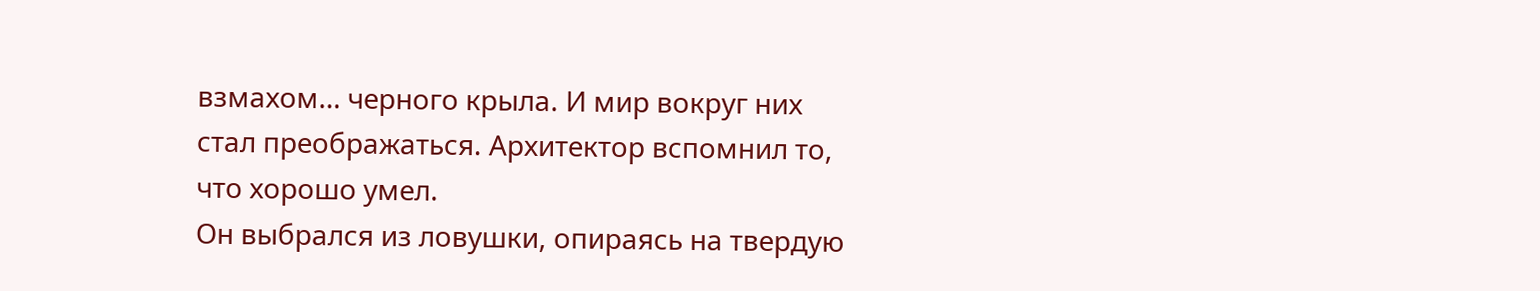взмахом… черного крыла. И мир вокруг них стал преображаться. Архитектор вспомнил то, что хорошо умел.
Он выбрался из ловушки, опираясь на твердую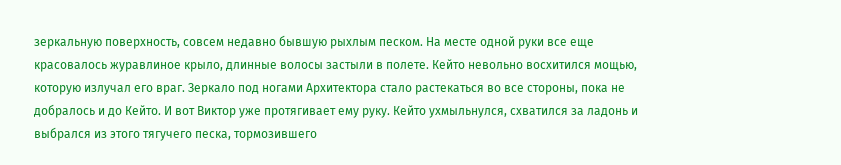зеркальную поверхность, совсем недавно бывшую рыхлым песком. На месте одной руки все еще красовалось журавлиное крыло, длинные волосы застыли в полете. Кейто невольно восхитился мощью, которую излучал его враг. Зеркало под ногами Архитектора стало растекаться во все стороны, пока не добралось и до Кейто. И вот Виктор уже протягивает ему руку. Кейто ухмыльнулся, схватился за ладонь и выбрался из этого тягучего песка, тормозившего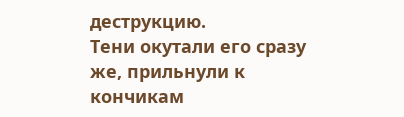деструкцию.
Тени окутали его сразу же, прильнули к кончикам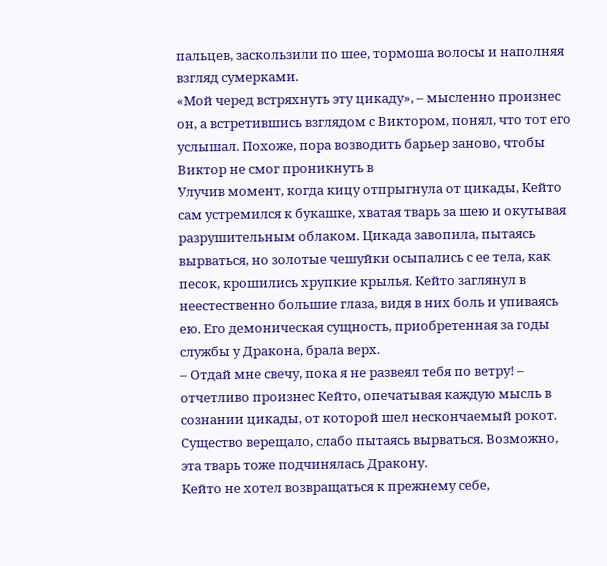пальцев, заскользили по шее, тормоша волосы и наполняя взгляд сумерками.
«Мой черед встряхнуть эту цикаду», – мысленно произнес он, а встретившись взглядом с Виктором, понял, что тот его услышал. Похоже, пора возводить барьер заново, чтобы Виктор не смог проникнуть в
Улучив момент, когда кицу отпрыгнула от цикады, Кейто сам устремился к букашке, хватая тварь за шею и окутывая разрушительным облаком. Цикада завопила, пытаясь вырваться, но золотые чешуйки осыпались с ее тела, как песок, крошились хрупкие крылья. Кейто заглянул в неестественно большие глаза, видя в них боль и упиваясь ею. Его демоническая сущность, приобретенная за годы службы у Дракона, брала верх.
– Отдай мне свечу, пока я не развеял тебя по ветру! – отчетливо произнес Кейто, опечатывая каждую мысль в сознании цикады, от которой шел нескончаемый рокот. Существо верещало, слабо пытаясь вырваться. Возможно, эта тварь тоже подчинялась Дракону.
Кейто не хотел возвращаться к прежнему себе,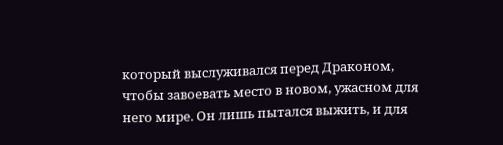который выслуживался перед Драконом, чтобы завоевать место в новом, ужасном для него мире. Он лишь пытался выжить, и для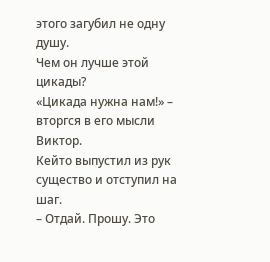этого загубил не одну душу.
Чем он лучше этой цикады?
«Цикада нужна нам!» – вторгся в его мысли Виктор.
Кейто выпустил из рук существо и отступил на шаг.
– Отдай. Прошу. Это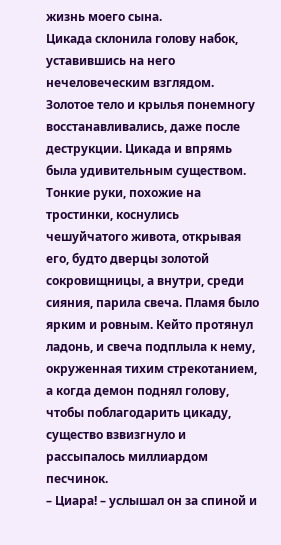жизнь моего сына.
Цикада склонила голову набок, уставившись на него нечеловеческим взглядом. Золотое тело и крылья понемногу восстанавливались, даже после деструкции. Цикада и впрямь была удивительным существом. Тонкие руки, похожие на тростинки, коснулись чешуйчатого живота, открывая его, будто дверцы золотой сокровищницы, а внутри, среди сияния, парила свеча. Пламя было ярким и ровным. Кейто протянул ладонь, и свеча подплыла к нему, окруженная тихим стрекотанием, а когда демон поднял голову, чтобы поблагодарить цикаду, существо взвизгнуло и рассыпалось миллиардом песчинок.
– Циара! – услышал он за спиной и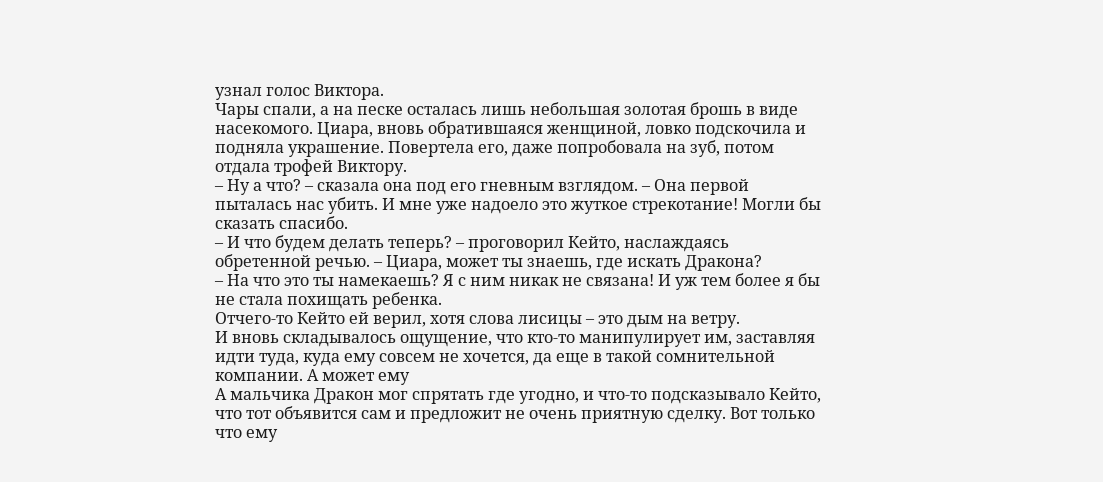узнал голос Виктора.
Чары спали, а на песке осталась лишь небольшая золотая брошь в виде насекомого. Циара, вновь обратившаяся женщиной, ловко подскочила и подняла украшение. Повертела его, даже попробовала на зуб, потом отдала трофей Виктору.
– Ну а что? – сказала она под его гневным взглядом. – Она первой пыталась нас убить. И мне уже надоело это жуткое стрекотание! Могли бы сказать спасибо.
– И что будем делать теперь? – проговорил Кейто, наслаждаясь обретенной речью. – Циара, может ты знаешь, где искать Дракона?
– На что это ты намекаешь? Я с ним никак не связана! И уж тем более я бы не стала похищать ребенка.
Отчего-то Кейто ей верил, хотя слова лисицы – это дым на ветру.
И вновь складывалось ощущение, что кто-то манипулирует им, заставляя идти туда, куда ему совсем не хочется, да еще в такой сомнительной компании. А может ему
А мальчика Дракон мог спрятать где угодно, и что-то подсказывало Кейто, что тот объявится сам и предложит не очень приятную сделку. Вот только что ему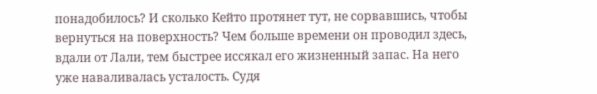понадобилось? И сколько Кейто протянет тут, не сорвавшись, чтобы вернуться на поверхность? Чем больше времени он проводил здесь, вдали от Лали, тем быстрее иссякал его жизненный запас. На него уже наваливалась усталость. Судя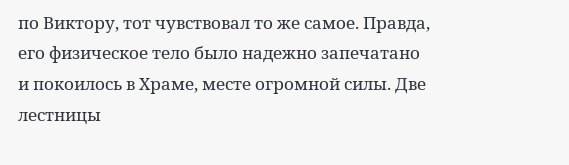по Виктору, тот чувствовал то же самое. Правда, его физическое тело было надежно запечатано и покоилось в Храме, месте огромной силы. Две лестницы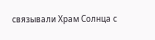связывали Храм Солнца с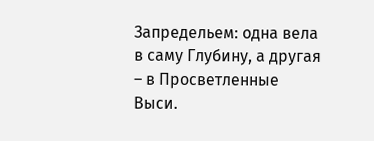Запредельем: одна вела в саму Глубину, а другая – в Просветленные Выси.